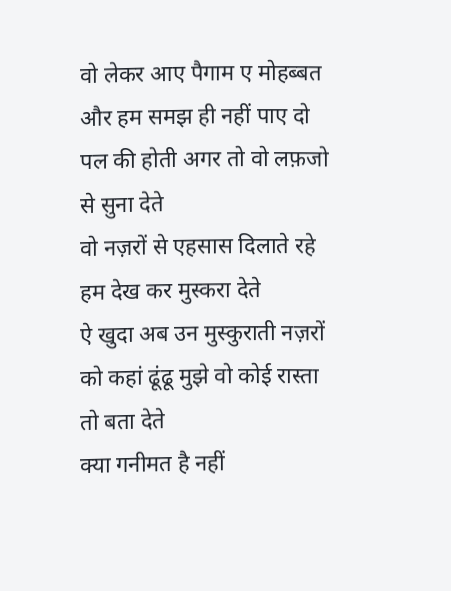वो लेकर आए पैगाम ए मोहब्बत और हम समझ ही नहीं पाए दो पल की होती अगर तो वो लफ़जो से सुना देते
वो नज़रों से एहसास दिलाते रहे हम देख कर मुस्करा देते
ऐ खुदा अब उन मुस्कुराती नज़रों को कहां ढूंढू मुझे वो कोई रास्ता तो बता देते
क्या गनीमत है नहीं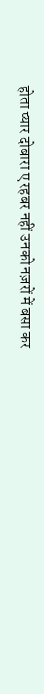होता प्यार दोबारा ए रहबर नहीं उनको नज़रों में बसा कर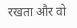रखता और वो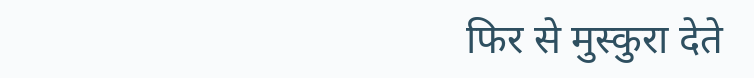फिर से मुस्कुरा देते